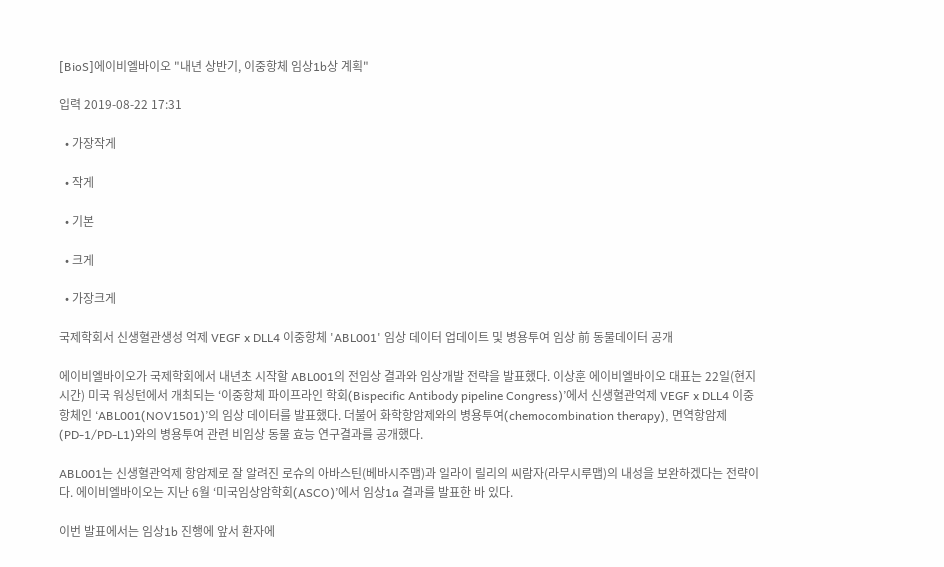[BioS]에이비엘바이오 "내년 상반기, 이중항체 임상1b상 계획"

입력 2019-08-22 17:31

  • 가장작게

  • 작게

  • 기본

  • 크게

  • 가장크게

국제학회서 신생혈관생성 억제 VEGF x DLL4 이중항체 'ABL001' 임상 데이터 업데이트 및 병용투여 임상 前 동물데이터 공개

에이비엘바이오가 국제학회에서 내년초 시작할 ABL001의 전임상 결과와 임상개발 전략을 발표했다. 이상훈 에이비엘바이오 대표는 22일(현지시간) 미국 워싱턴에서 개최되는 ‘이중항체 파이프라인 학회(Bispecific Antibody pipeline Congress)’에서 신생혈관억제 VEGF x DLL4 이중항체인 ‘ABL001(NOV1501)’의 임상 데이터를 발표했다. 더불어 화학항암제와의 병용투여(chemocombination therapy), 면역항암제(PD-1/PD-L1)와의 병용투여 관련 비임상 동물 효능 연구결과를 공개했다.

ABL001는 신생혈관억제 항암제로 잘 알려진 로슈의 아바스틴(베바시주맵)과 일라이 릴리의 씨람자(라무시루맵)의 내성을 보완하겠다는 전략이다. 에이비엘바이오는 지난 6월 ‘미국임상암학회(ASCO)’에서 임상1a 결과를 발표한 바 있다.

이번 발표에서는 임상1b 진행에 앞서 환자에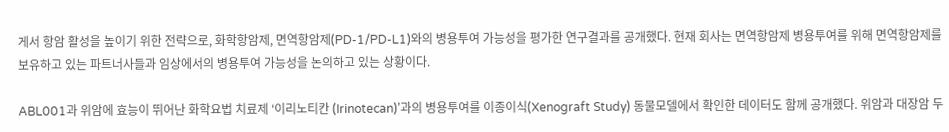게서 항암 활성을 높이기 위한 전략으로, 화학항암제, 면역항암제(PD-1/PD-L1)와의 병용투여 가능성을 평가한 연구결과를 공개했다. 현재 회사는 면역항암제 병용투여를 위해 면역항암제를 보유하고 있는 파트너사들과 임상에서의 병용투여 가능성을 논의하고 있는 상황이다.

ABL001과 위암에 효능이 뛰어난 화학요법 치료제 ‘이리노티칸 (Irinotecan)’과의 병용투여를 이종이식(Xenograft Study) 동물모델에서 확인한 데이터도 함께 공개했다. 위암과 대장암 두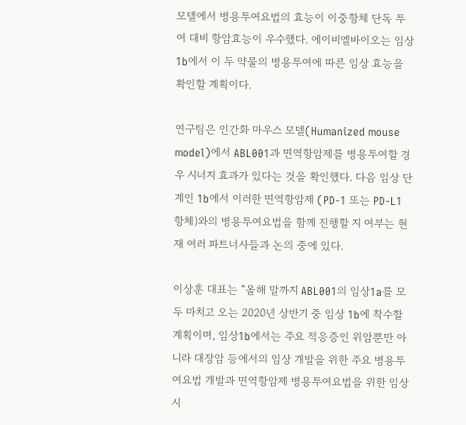모델에서 병용투여요법의 효능이 이중항체 단독 투여 대비 항암효능이 우수했다. 에이비엘바이오는 임상 1b에서 이 두 약물의 병용투여에 따른 임상 효능을 확인할 계획이다.

연구팀은 인간화 마우스 모델(Humanized mouse model)에서 ABL001과 면역항암제를 병용투여할 경우 시너지 효과가 있다는 것을 확인했다. 다음 임상 단계인 1b에서 이러한 면역항암제 (PD-1 또는 PD-L1 항체)와의 병용투여요법을 함께 진행할 지 여부는 현재 여러 파트너사들과 논의 중에 있다.

이상훈 대표는 “올해 말까지 ABL001의 임상1a를 모두 마치고 오는 2020년 상반기 중 임상 1b에 착수할 계획이며, 임상1b에서는 주요 적응증인 위암뿐만 아니라 대장암 등에서의 임상 개발을 위한 주요 병용투여요법 개발과 면역항암제 병용투여요법을 위한 임상시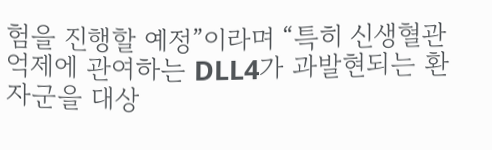험을 진행할 예정”이라며 “특히 신생혈관억제에 관여하는 DLL4가 과발현되는 환자군을 대상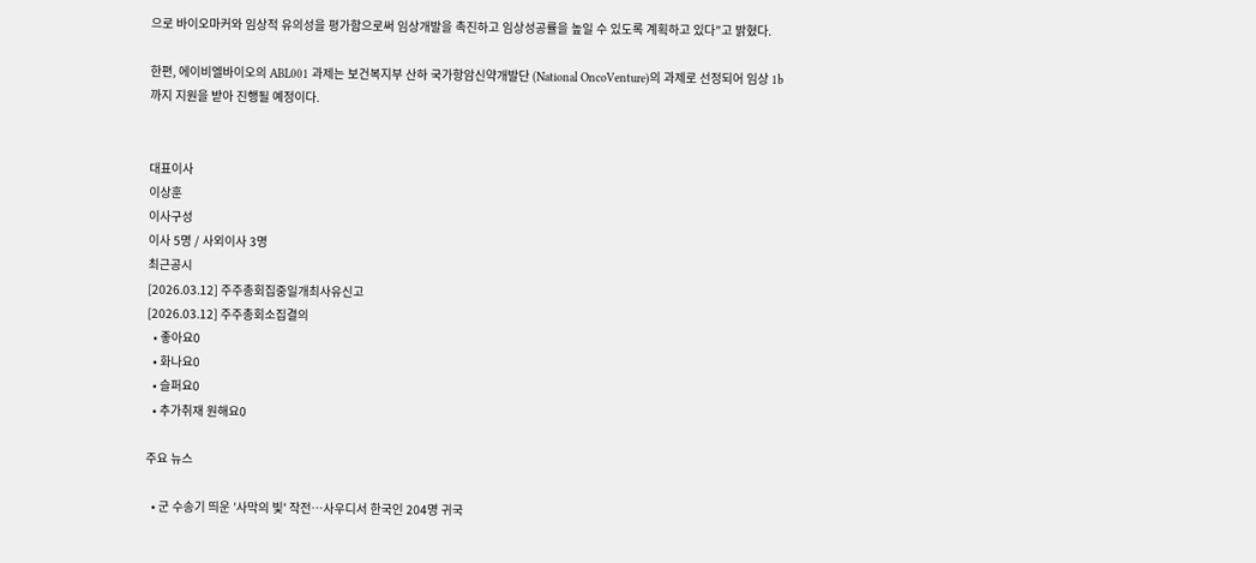으로 바이오마커와 임상적 유의성을 평가함으로써 임상개발을 촉진하고 임상성공률을 높일 수 있도록 계획하고 있다”고 밝혔다.

한편, 에이비엘바이오의 ABL001 과제는 보건복지부 산하 국가항암신약개발단 (National OncoVenture)의 과제로 선정되어 임상 1b까지 지원을 받아 진행될 예정이다.


대표이사
이상훈
이사구성
이사 5명 / 사외이사 3명
최근공시
[2026.03.12] 주주총회집중일개최사유신고
[2026.03.12] 주주총회소집결의
  • 좋아요0
  • 화나요0
  • 슬퍼요0
  • 추가취재 원해요0

주요 뉴스

  • 군 수송기 띄운 '사막의 빛' 작전⋯사우디서 한국인 204명 귀국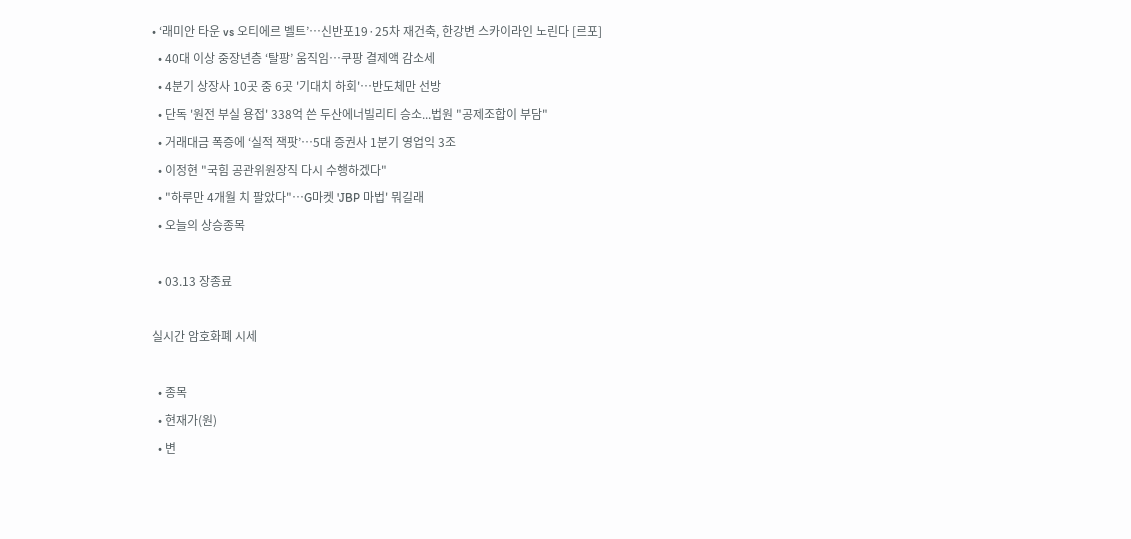• ‘래미안 타운 vs 오티에르 벨트’⋯신반포19·25차 재건축, 한강변 스카이라인 노린다 [르포]
  • 40대 이상 중장년층 ‘탈팡’ 움직임…쿠팡 결제액 감소세
  • 4분기 상장사 10곳 중 6곳 '기대치 하회'…반도체만 선방
  • 단독 '원전 부실 용접' 338억 쓴 두산에너빌리티 승소...법원 "공제조합이 부담"
  • 거래대금 폭증에 ‘실적 잭팟’…5대 증권사 1분기 영업익 3조
  • 이정현 "국힘 공관위원장직 다시 수행하겠다"
  • "하루만 4개월 치 팔았다"…G마켓 'JBP 마법' 뭐길래
  • 오늘의 상승종목

  • 03.13 장종료

실시간 암호화폐 시세

  • 종목
  • 현재가(원)
  • 변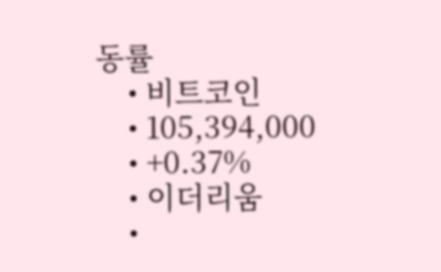동률
    • 비트코인
    • 105,394,000
    • +0.37%
    • 이더리움
    •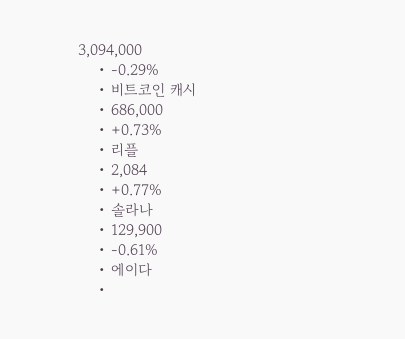3,094,000
    • -0.29%
    • 비트코인 캐시
    • 686,000
    • +0.73%
    • 리플
    • 2,084
    • +0.77%
    • 솔라나
    • 129,900
    • -0.61%
    • 에이다
    •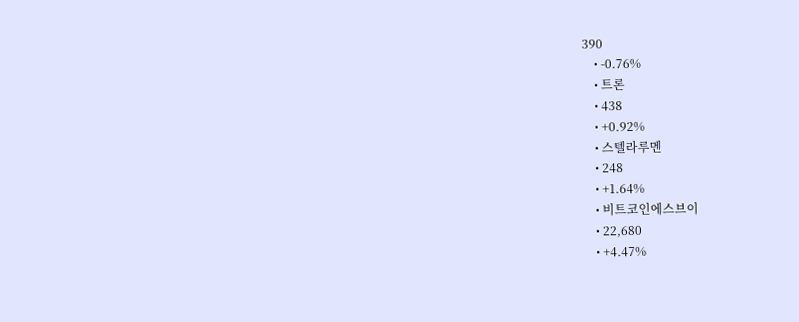390
    • -0.76%
    • 트론
    • 438
    • +0.92%
    • 스텔라루멘
    • 248
    • +1.64%
    • 비트코인에스브이
    • 22,680
    • +4.47%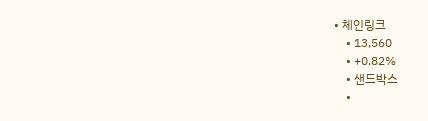• 체인링크
    • 13,560
    • +0.82%
    • 샌드박스
    •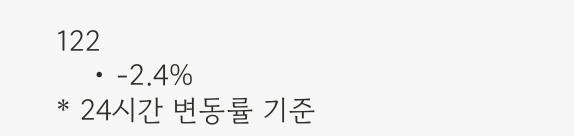122
    • -2.4%
* 24시간 변동률 기준